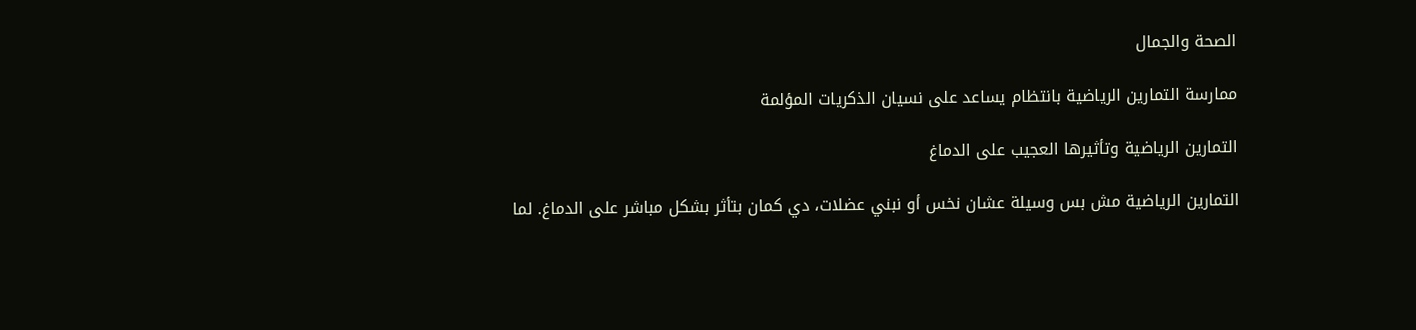الصحة والجمال

ممارسة التمارين الرياضية بانتظام يساعد على نسيان الذكريات المؤلمة

التمارين الرياضية وتأثيرها العجيب على الدماغ

التمارين الرياضية مش بس وسيلة عشان نخس أو نبني عضلات، دي كمان بتأثر بشكل مباشر على الدماغ. لما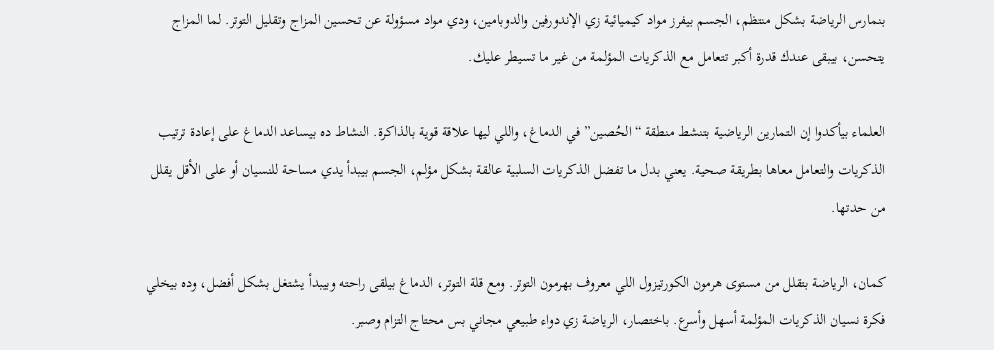بنمارس الرياضة بشكل منتظم، الجسم بيفرز مواد كيميائية زي الإندورفين والدوبامين، ودي مواد مسؤولة عن تحسين المزاج وتقليل التوتر. لما المزاج يتحسن، بيبقى عندك قدرة أكبر تتعامل مع الذكريات المؤلمة من غير ما تسيطر عليك.

العلماء بيأكدوا إن التمارين الرياضية بتنشط منطقة “الحُصين” في الدماغ، واللي ليها علاقة قوية بالذاكرة. النشاط ده بيساعد الدماغ على إعادة ترتيب الذكريات والتعامل معاها بطريقة صحية. يعني بدل ما تفضل الذكريات السلبية عالقة بشكل مؤلم، الجسم بيبدأ يدي مساحة للنسيان أو على الأقل يقلل من حدتها.

كمان، الرياضة بتقلل من مستوى هرمون الكورتيزول اللي معروف بهرمون التوتر. ومع قلة التوتر، الدماغ بيلقى راحته وبيبدأ يشتغل بشكل أفضل، وده بيخلي فكرة نسيان الذكريات المؤلمة أسهل وأسرع. باختصار، الرياضة زي دواء طبيعي مجاني بس محتاج التزام وصبر.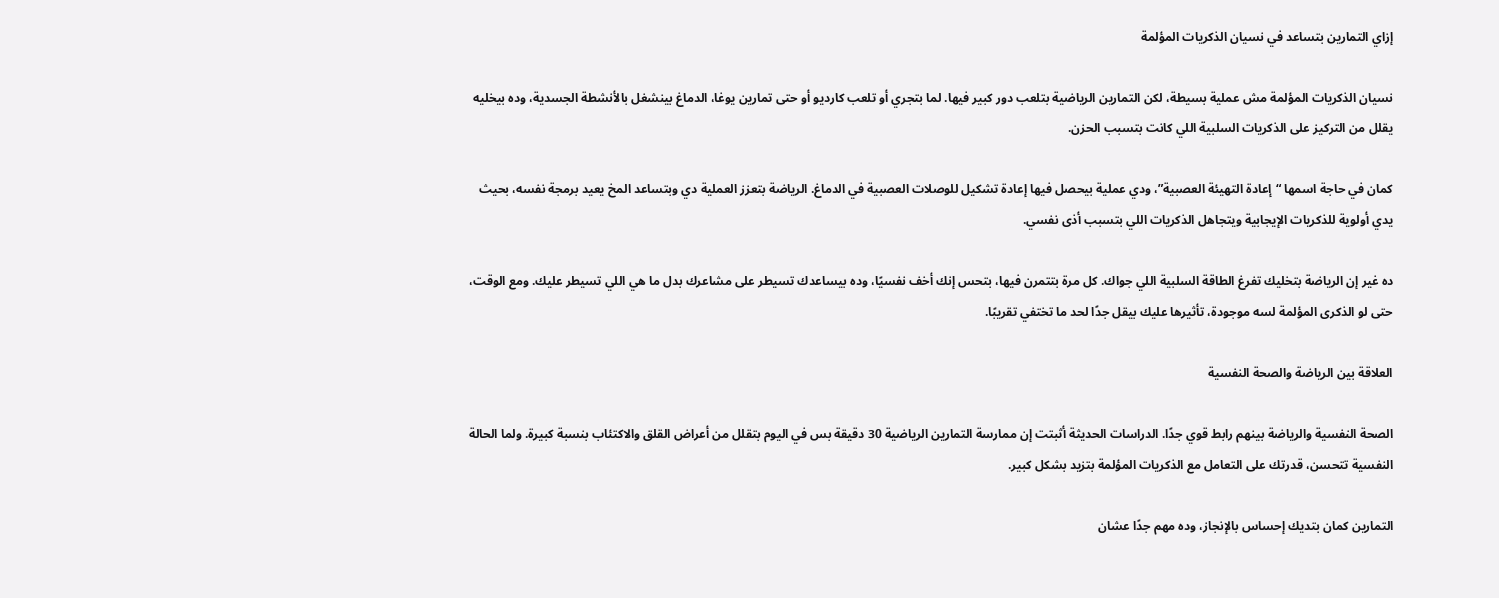إزاي التمارين بتساعد في نسيان الذكريات المؤلمة

نسيان الذكريات المؤلمة مش عملية بسيطة، لكن التمارين الرياضية بتلعب دور كبير فيها. لما بتجري أو تلعب كارديو أو حتى تمارين يوغا، الدماغ بينشغل بالأنشطة الجسدية، وده بيخليه يقلل من التركيز على الذكريات السلبية اللي كانت بتسبب الحزن.

كمان في حاجة اسمها “إعادة التهيئة العصبية”، ودي عملية بيحصل فيها إعادة تشكيل للوصلات العصبية في الدماغ. الرياضة بتعزز العملية دي وبتساعد المخ يعيد برمجة نفسه، بحيث يدي أولوية للذكريات الإيجابية ويتجاهل الذكريات اللي بتسبب أذى نفسي.

ده غير إن الرياضة بتخليك تفرغ الطاقة السلبية اللي جواك. كل مرة بتتمرن فيها، بتحس إنك أخف نفسيًا، وده بيساعدك تسيطر على مشاعرك بدل ما هي اللي تسيطر عليك. ومع الوقت، حتى لو الذكرى المؤلمة لسه موجودة، تأثيرها عليك بيقل جدًا لحد ما تختفي تقريبًا.

العلاقة بين الرياضة والصحة النفسية

الصحة النفسية والرياضة بينهم رابط قوي جدًا. الدراسات الحديثة أثبتت إن ممارسة التمارين الرياضية 30 دقيقة بس في اليوم بتقلل من أعراض القلق والاكتئاب بنسبة كبيرة. ولما الحالة النفسية تتحسن، قدرتك على التعامل مع الذكريات المؤلمة بتزيد بشكل كبير.

التمارين كمان بتديك إحساس بالإنجاز، وده مهم جدًا عشان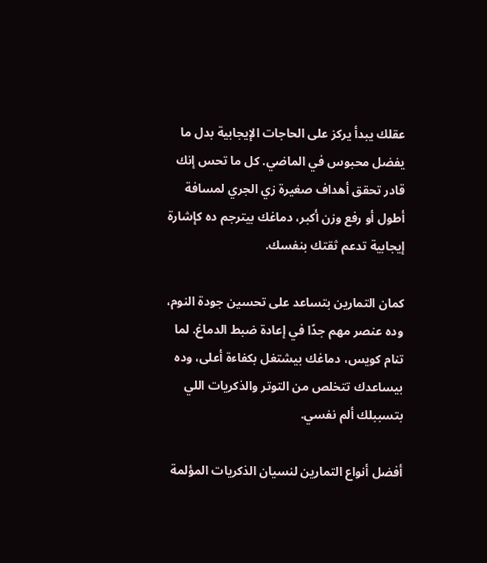عقلك يبدأ يركز على الحاجات الإيجابية بدل ما يفضل محبوس في الماضي. كل ما تحس إنك قادر تحقق أهداف صغيرة زي الجري لمسافة أطول أو رفع وزن أكبر، دماغك بيترجم ده كإشارة إيجابية تدعم ثقتك بنفسك.

كمان التمارين بتساعد على تحسين جودة النوم، وده عنصر مهم جدًا في إعادة ضبط الدماغ. لما تنام كويس، دماغك بيشتغل بكفاءة أعلى، وده بيساعدك تتخلص من التوتر والذكريات اللي بتسببلك ألم نفسي.

أفضل أنواع التمارين لنسيان الذكريات المؤلمة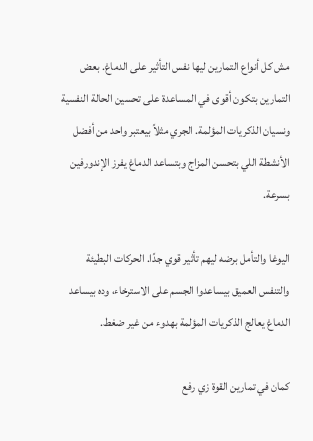مش كل أنواع التمارين ليها نفس التأثير على الدماغ. بعض التمارين بتكون أقوى في المساعدة على تحسين الحالة النفسية ونسيان الذكريات المؤلمة. الجري مثلاً بيعتبر واحد من أفضل الأنشطة اللي بتحسن المزاج وبتساعد الدماغ يفرز الإندورفين بسرعة.

اليوغا والتأمل برضه ليهم تأثير قوي جدًا. الحركات البطيئة والتنفس العميق بيساعدوا الجسم على الاسترخاء، وده بيساعد الدماغ يعالج الذكريات المؤلمة بهدوء من غير ضغط.

كمان في تمارين القوة زي رفع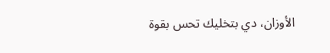الأوزان، دي بتخليك تحس بقوة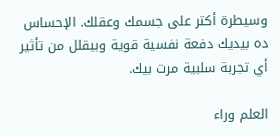وسيطرة أكتر على جسمك وعقلك. الإحساس ده بيديك دفعة نفسية قوية وبيقلل من تأثير أي تجربة سلبية مرت بيك.

العلم وراء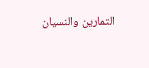التمارين والنسيان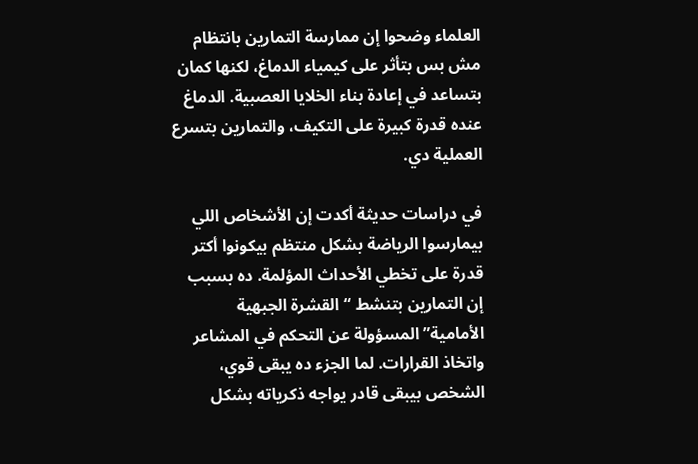العلماء وضحوا إن ممارسة التمارين بانتظام مش بس بتأثر على كيمياء الدماغ، لكنها كمان بتساعد في إعادة بناء الخلايا العصبية. الدماغ عنده قدرة كبيرة على التكيف، والتمارين بتسرع العملية دي.

في دراسات حديثة أكدت إن الأشخاص اللي بيمارسوا الرياضة بشكل منتظم بيكونوا أكتر قدرة على تخطي الأحداث المؤلمة. ده بسبب إن التمارين بتنشط “القشرة الجبهية الأمامية” المسؤولة عن التحكم في المشاعر واتخاذ القرارات. لما الجزء ده يبقى قوي، الشخص بيبقى قادر يواجه ذكرياته بشكل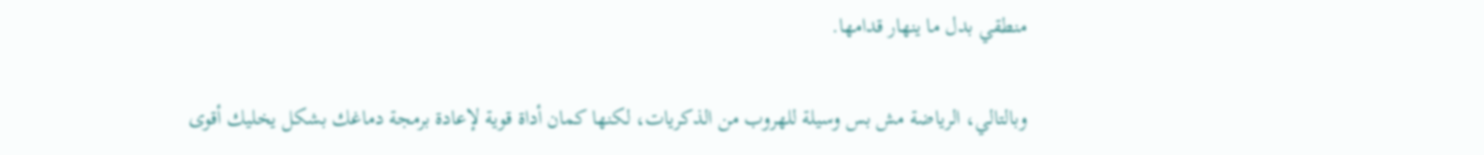منطقي بدل ما ينهار قدامها.

وبالتالي، الرياضة مش بس وسيلة للهروب من الذكريات، لكنها كمان أداة قوية لإعادة برمجة دماغك بشكل يخليك أقوى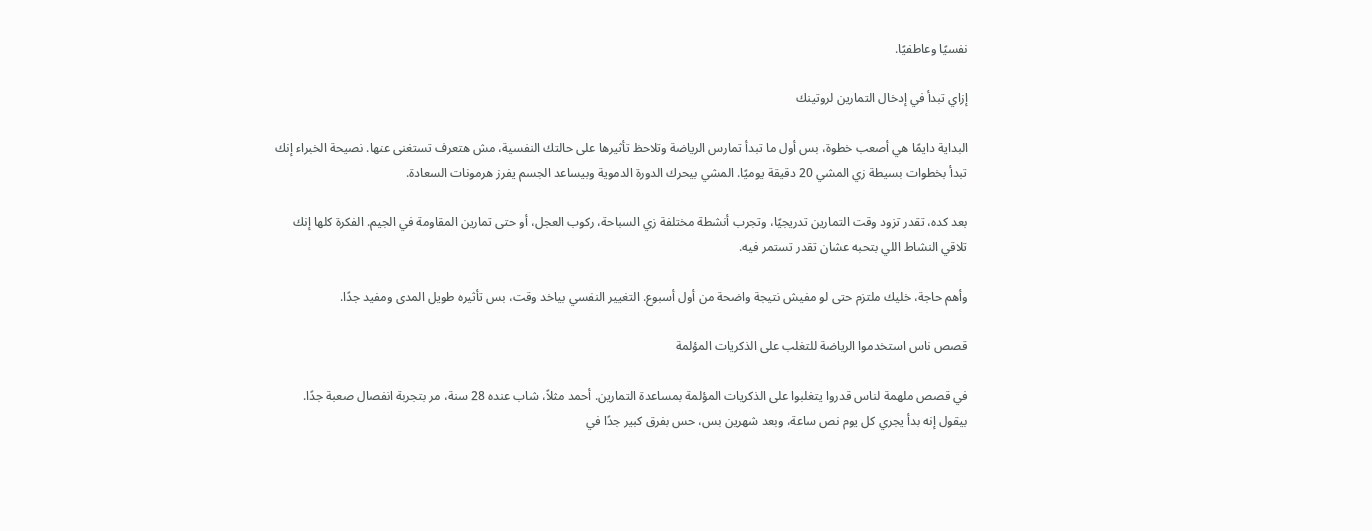نفسيًا وعاطفيًا.

إزاي تبدأ في إدخال التمارين لروتينك

البداية دايمًا هي أصعب خطوة، بس أول ما تبدأ تمارس الرياضة وتلاحظ تأثيرها على حالتك النفسية، مش هتعرف تستغنى عنها. نصيحة الخبراء إنك تبدأ بخطوات بسيطة زي المشي 20 دقيقة يوميًا. المشي بيحرك الدورة الدموية وبيساعد الجسم يفرز هرمونات السعادة.

بعد كده، تقدر تزود وقت التمارين تدريجيًا، وتجرب أنشطة مختلفة زي السباحة، ركوب العجل، أو حتى تمارين المقاومة في الجيم. الفكرة كلها إنك تلاقي النشاط اللي بتحبه عشان تقدر تستمر فيه.

وأهم حاجة، خليك ملتزم حتى لو مفيش نتيجة واضحة من أول أسبوع. التغيير النفسي بياخد وقت، بس تأثيره طويل المدى ومفيد جدًا.

قصص ناس استخدموا الرياضة للتغلب على الذكريات المؤلمة

في قصص ملهمة لناس قدروا يتغلبوا على الذكريات المؤلمة بمساعدة التمارين. أحمد مثلاً، شاب عنده 28 سنة، مر بتجربة انفصال صعبة جدًا. بيقول إنه بدأ يجري كل يوم نص ساعة، وبعد شهرين بس، حس بفرق كبير جدًا في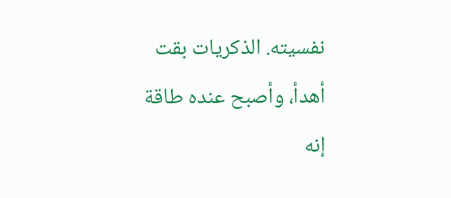نفسيته. الذكريات بقت أهدأ، وأصبح عنده طاقة إنه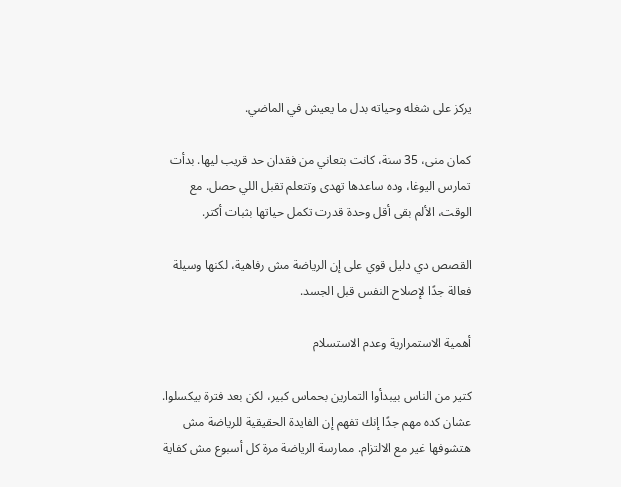يركز على شغله وحياته بدل ما يعيش في الماضي.

كمان منى، 35 سنة، كانت بتعاني من فقدان حد قريب ليها. بدأت تمارس اليوغا، وده ساعدها تهدى وتتعلم تقبل اللي حصل. مع الوقت، الألم بقى أقل وحدة قدرت تكمل حياتها بثبات أكتر.

القصص دي دليل قوي على إن الرياضة مش رفاهية، لكنها وسيلة فعالة جدًا لإصلاح النفس قبل الجسد.

أهمية الاستمرارية وعدم الاستسلام

كتير من الناس بيبدأوا التمارين بحماس كبير، لكن بعد فترة بيكسلوا. عشان كده مهم جدًا إنك تفهم إن الفايدة الحقيقية للرياضة مش هتشوفها غير مع الالتزام. ممارسة الرياضة مرة كل أسبوع مش كفاية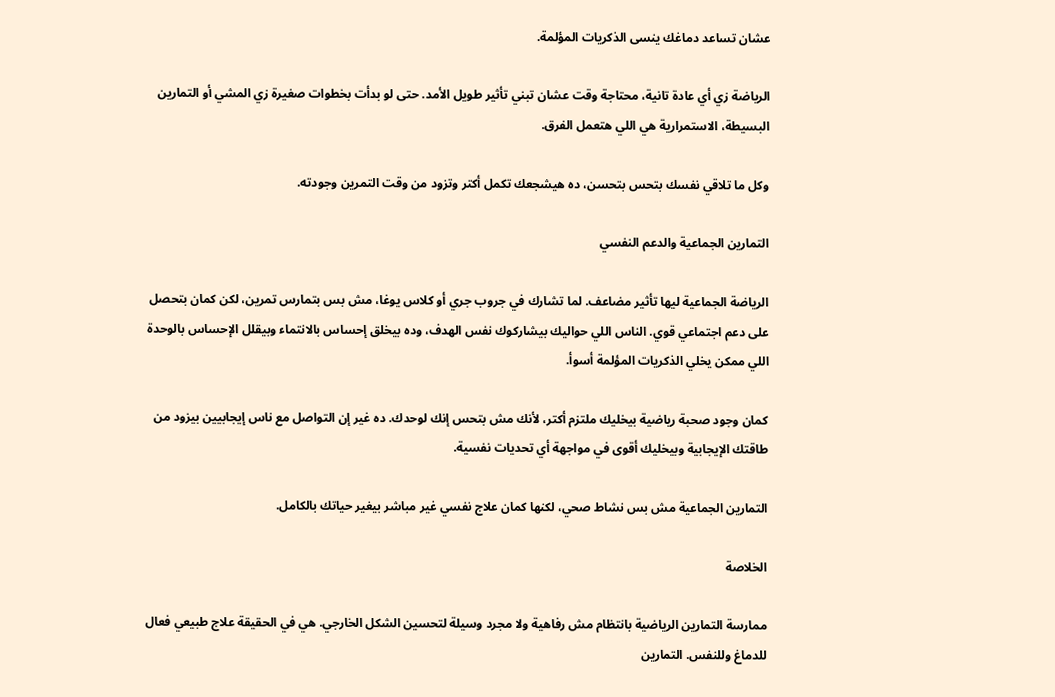عشان تساعد دماغك ينسى الذكريات المؤلمة.

الرياضة زي أي عادة تانية، محتاجة وقت عشان تبني تأثير طويل الأمد. حتى لو بدأت بخطوات صغيرة زي المشي أو التمارين البسيطة، الاستمرارية هي اللي هتعمل الفرق.

وكل ما تلاقي نفسك بتحس بتحسن، ده هيشجعك تكمل أكتر وتزود من وقت التمرين وجودته.

التمارين الجماعية والدعم النفسي

الرياضة الجماعية ليها تأثير مضاعف. لما تشارك في جروب جري أو كلاس يوغا، مش بس بتمارس تمرين، لكن كمان بتحصل على دعم اجتماعي قوي. الناس اللي حواليك بيشاركوك نفس الهدف، وده بيخلق إحساس بالانتماء وبيقلل الإحساس بالوحدة اللي ممكن يخلي الذكريات المؤلمة أسوأ.

كمان وجود صحبة رياضية بيخليك ملتزم أكتر، لأنك مش بتحس إنك لوحدك. ده غير إن التواصل مع ناس إيجابيين بيزود من طاقتك الإيجابية وبيخليك أقوى في مواجهة أي تحديات نفسية.

التمارين الجماعية مش بس نشاط صحي، لكنها كمان علاج نفسي غير مباشر بيغير حياتك بالكامل.

الخلاصة

ممارسة التمارين الرياضية بانتظام مش رفاهية ولا مجرد وسيلة لتحسين الشكل الخارجي. هي في الحقيقة علاج طبيعي فعال للدماغ وللنفس. التمارين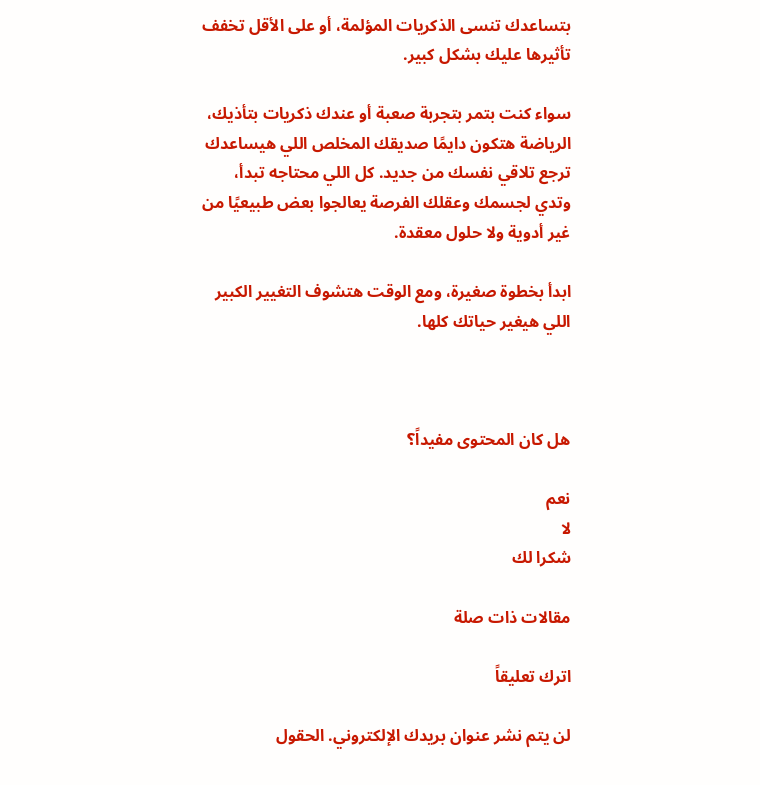بتساعدك تنسى الذكريات المؤلمة، أو على الأقل تخفف تأثيرها عليك بشكل كبير.

سواء كنت بتمر بتجربة صعبة أو عندك ذكريات بتأذيك، الرياضة هتكون دايمًا صديقك المخلص اللي هيساعدك ترجع تلاقي نفسك من جديد. كل اللي محتاجه تبدأ، وتدي لجسمك وعقلك الفرصة يعالجوا بعض طبيعيًا من غير أدوية ولا حلول معقدة.

ابدأ بخطوة صغيرة، ومع الوقت هتشوف التغيير الكبير اللي هيغير حياتك كلها.



هل كان المحتوى مفيداً؟

نعم
لا
شكرا لك

مقالات ذات صلة

اترك تعليقاً

لن يتم نشر عنوان بريدك الإلكتروني. الحقول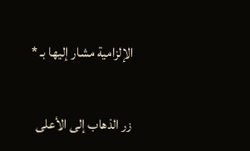الإلزامية مشار إليها بـ *

زر الذهاب إلى الأعلى